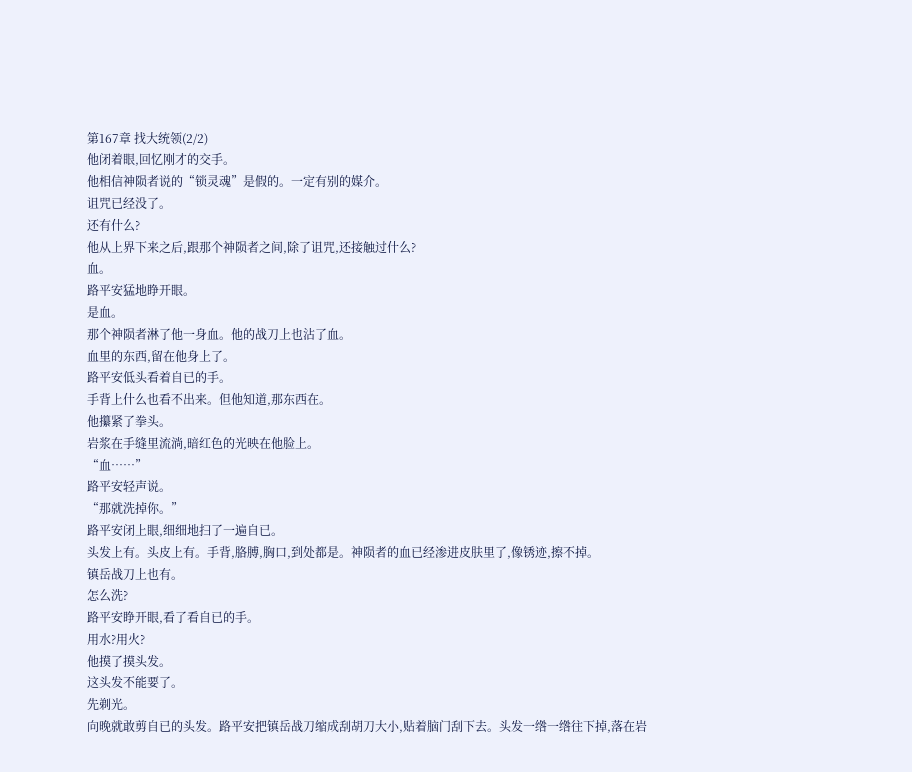第167章 找大统领(2/2)
他闭着眼,回忆刚才的交手。
他相信神陨者说的“锁灵魂”是假的。一定有别的媒介。
诅咒已经没了。
还有什么?
他从上界下来之后,跟那个神陨者之间,除了诅咒,还接触过什么?
血。
路平安猛地睁开眼。
是血。
那个神陨者淋了他一身血。他的战刀上也沾了血。
血里的东西,留在他身上了。
路平安低头看着自已的手。
手背上什么也看不出来。但他知道,那东西在。
他攥紧了拳头。
岩浆在手缝里流淌,暗红色的光映在他脸上。
“血……”
路平安轻声说。
“那就洗掉你。”
路平安闭上眼,细细地扫了一遍自已。
头发上有。头皮上有。手背,胳膊,胸口,到处都是。神陨者的血已经渗进皮肤里了,像锈迹,擦不掉。
镇岳战刀上也有。
怎么洗?
路平安睁开眼,看了看自已的手。
用水?用火?
他摸了摸头发。
这头发不能要了。
先剃光。
向晚就敢剪自已的头发。路平安把镇岳战刀缩成刮胡刀大小,贴着脑门刮下去。头发一绺一绺往下掉,落在岩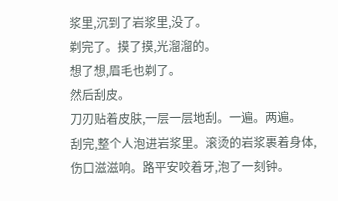浆里,沉到了岩浆里,没了。
剃完了。摸了摸,光溜溜的。
想了想,眉毛也剃了。
然后刮皮。
刀刃贴着皮肤,一层一层地刮。一遍。两遍。
刮完,整个人泡进岩浆里。滚烫的岩浆裹着身体,伤口滋滋响。路平安咬着牙,泡了一刻钟。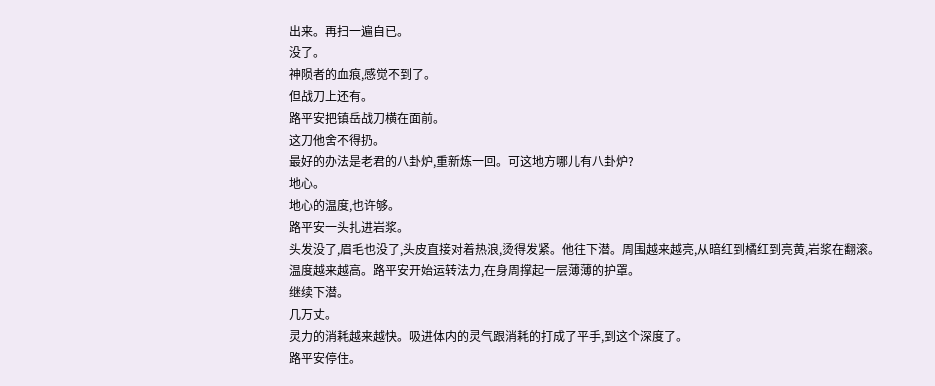出来。再扫一遍自已。
没了。
神陨者的血痕,感觉不到了。
但战刀上还有。
路平安把镇岳战刀横在面前。
这刀他舍不得扔。
最好的办法是老君的八卦炉,重新炼一回。可这地方哪儿有八卦炉?
地心。
地心的温度,也许够。
路平安一头扎进岩浆。
头发没了,眉毛也没了,头皮直接对着热浪,烫得发紧。他往下潜。周围越来越亮,从暗红到橘红到亮黄,岩浆在翻滚。
温度越来越高。路平安开始运转法力,在身周撑起一层薄薄的护罩。
继续下潜。
几万丈。
灵力的消耗越来越快。吸进体内的灵气跟消耗的打成了平手,到这个深度了。
路平安停住。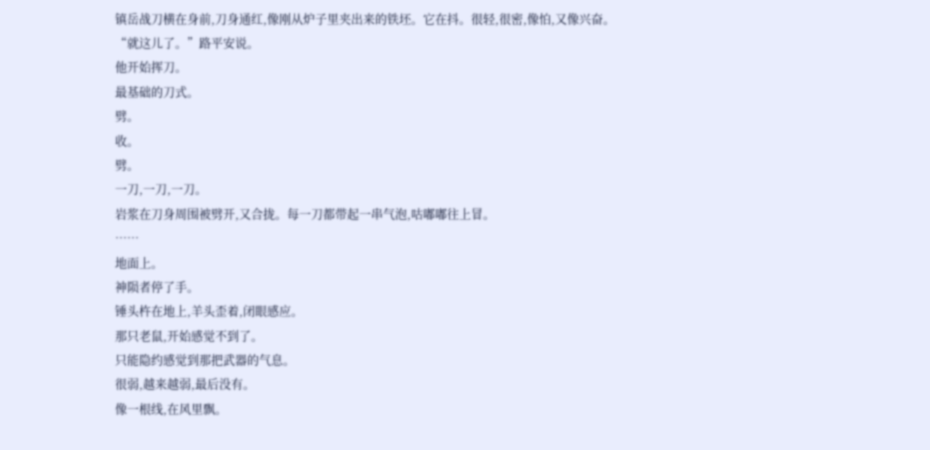镇岳战刀横在身前,刀身通红,像刚从炉子里夹出来的铁坯。它在抖。很轻,很密,像怕,又像兴奋。
“就这儿了。”路平安说。
他开始挥刀。
最基础的刀式。
劈。
收。
劈。
一刀,一刀,一刀。
岩浆在刀身周围被劈开,又合拢。每一刀都带起一串气泡,咕嘟嘟往上冒。
……
地面上。
神陨者停了手。
锤头杵在地上,羊头歪着,闭眼感应。
那只老鼠,开始感觉不到了。
只能隐约感觉到那把武器的气息。
很弱,越来越弱,最后没有。
像一根线,在风里飘。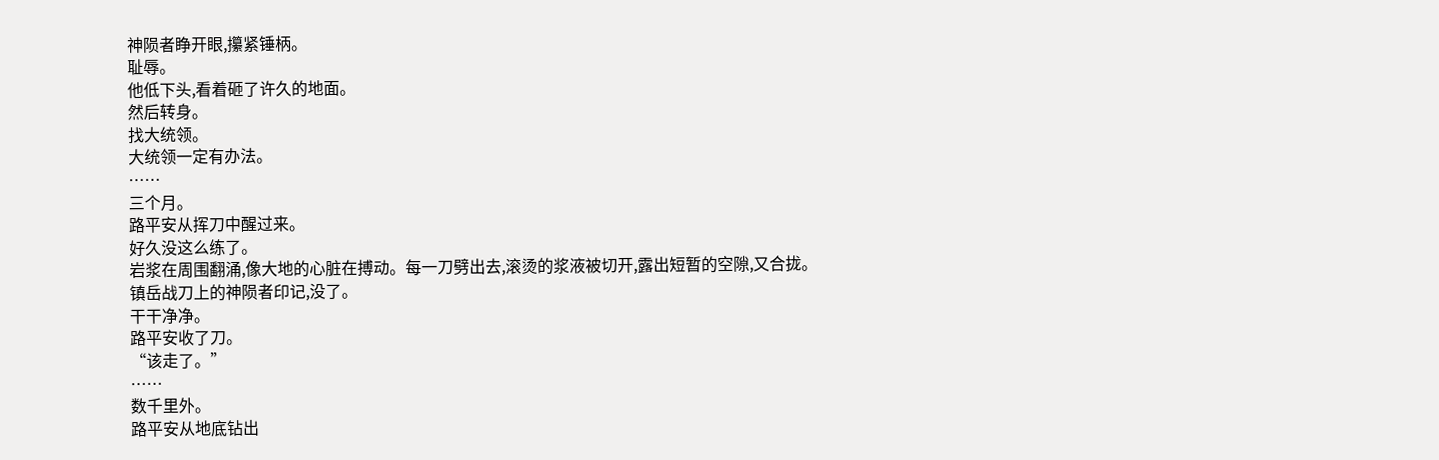神陨者睁开眼,攥紧锤柄。
耻辱。
他低下头,看着砸了许久的地面。
然后转身。
找大统领。
大统领一定有办法。
……
三个月。
路平安从挥刀中醒过来。
好久没这么练了。
岩浆在周围翻涌,像大地的心脏在搏动。每一刀劈出去,滚烫的浆液被切开,露出短暂的空隙,又合拢。
镇岳战刀上的神陨者印记,没了。
干干净净。
路平安收了刀。
“该走了。”
……
数千里外。
路平安从地底钻出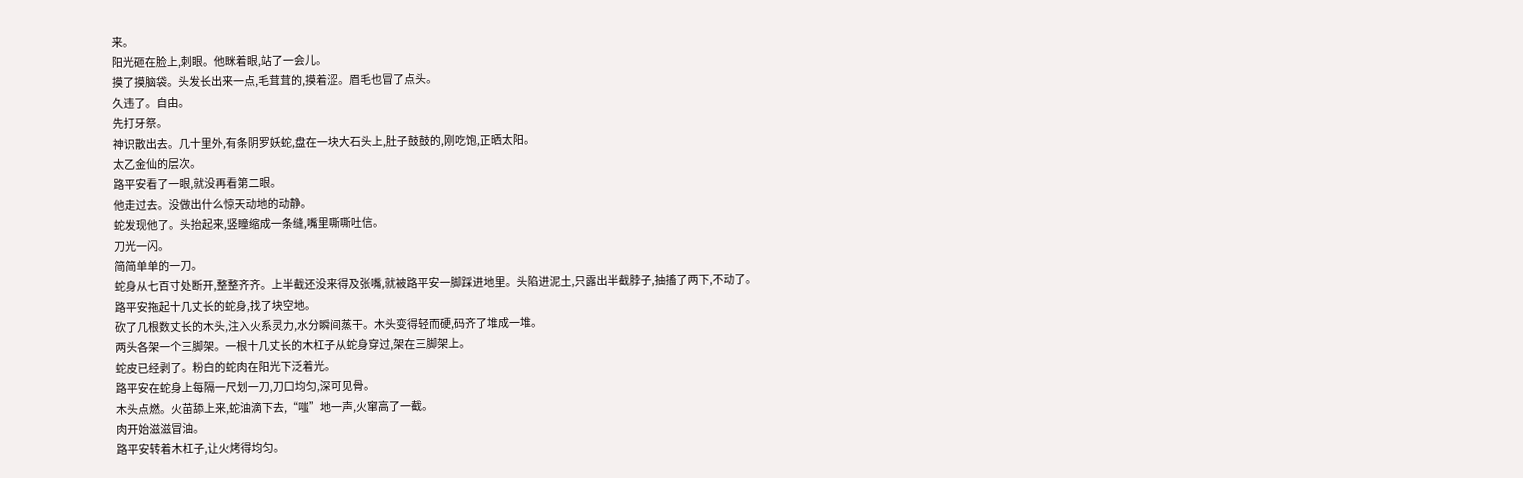来。
阳光砸在脸上,刺眼。他眯着眼,站了一会儿。
摸了摸脑袋。头发长出来一点,毛茸茸的,摸着涩。眉毛也冒了点头。
久违了。自由。
先打牙祭。
神识散出去。几十里外,有条阴罗妖蛇,盘在一块大石头上,肚子鼓鼓的,刚吃饱,正晒太阳。
太乙金仙的层次。
路平安看了一眼,就没再看第二眼。
他走过去。没做出什么惊天动地的动静。
蛇发现他了。头抬起来,竖瞳缩成一条缝,嘴里嘶嘶吐信。
刀光一闪。
简简单单的一刀。
蛇身从七百寸处断开,整整齐齐。上半截还没来得及张嘴,就被路平安一脚踩进地里。头陷进泥土,只露出半截脖子,抽搐了两下,不动了。
路平安拖起十几丈长的蛇身,找了块空地。
砍了几根数丈长的木头,注入火系灵力,水分瞬间蒸干。木头变得轻而硬,码齐了堆成一堆。
两头各架一个三脚架。一根十几丈长的木杠子从蛇身穿过,架在三脚架上。
蛇皮已经剥了。粉白的蛇肉在阳光下泛着光。
路平安在蛇身上每隔一尺划一刀,刀口均匀,深可见骨。
木头点燃。火苗舔上来,蛇油滴下去,“嗤”地一声,火窜高了一截。
肉开始滋滋冒油。
路平安转着木杠子,让火烤得均匀。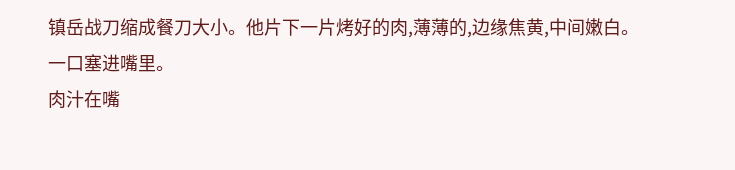镇岳战刀缩成餐刀大小。他片下一片烤好的肉,薄薄的,边缘焦黄,中间嫩白。
一口塞进嘴里。
肉汁在嘴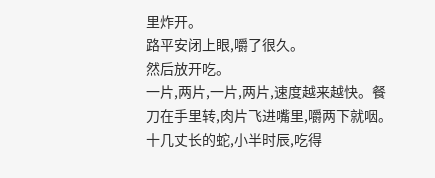里炸开。
路平安闭上眼,嚼了很久。
然后放开吃。
一片,两片,一片,两片,速度越来越快。餐刀在手里转,肉片飞进嘴里,嚼两下就咽。
十几丈长的蛇,小半时辰,吃得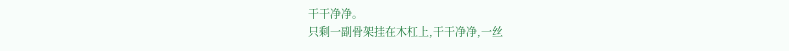干干净净。
只剩一副骨架挂在木杠上,干干净净,一丝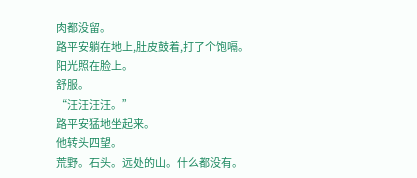肉都没留。
路平安躺在地上,肚皮鼓着,打了个饱嗝。
阳光照在脸上。
舒服。
“汪汪汪汪。”
路平安猛地坐起来。
他转头四望。
荒野。石头。远处的山。什么都没有。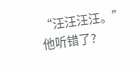“汪汪汪汪。”
他听错了?